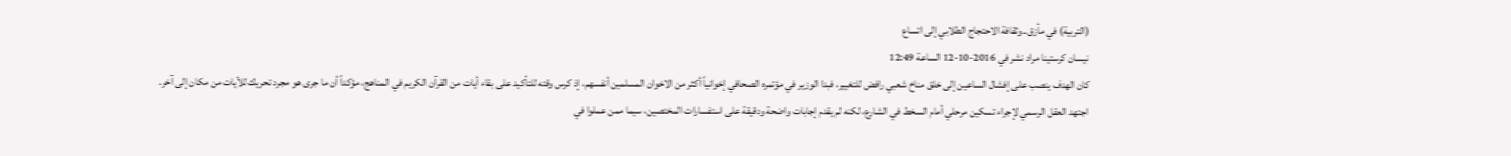(التربية) في مأزق..وثقافة الاحتجاج الطلابي إلى اتساع
نيسان كرستينا مراد نشر في 2016-10-12 الساعة 12:49
كان الهدف ينصب على إفشال الساعين إلى خلق مناخ شعبي رافض للتغيير، فبدا الوزير في مؤتمره الصحافي إخوانياً أكثر من الاخوان المسلمين أنفسهم، إذ كرس وقته للتأكيد على بقاء أيات من القرآن الكريم في المناهج، مؤكداً أن ما جرى هو مجرد تحريك للأيات من مكان إلى آخر.
اجتهد العقل الرسمي لإجراء تسكين مرحلي أمام السخط في الشارع، لكنه لم يقدم إجابات واضحة ودقيقة على استفسارات المختصين، سيما ممن عملوا في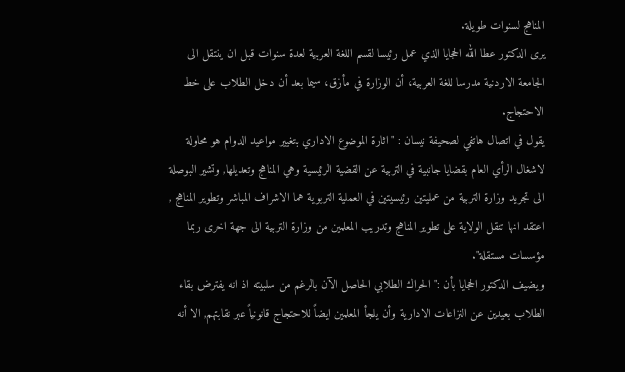المناهج لسنوات طويلة.
يرى الدكتور عطا الله الحجايا الذي عمل رئيسا لقسم اللغة العربية لعدة سنوات قبل ان ينتقل الى الجامعة الاردنية مدرسا للغة العربية، أن الوزارة في مأزق، سيما بعد أن دخل الطلاب على خط الاحتجاج.
يقول في اتصال هاتفي لصحيفة نيسان : "اثارة الموضوع الاداري بتغيير مواعيد الدوام هو محاولة لاشغال الرأي العام بقضايا جانبية في التربية عن القضية الرئيسية وهي المناهج وتعديلها, وتشير البوصلة الى تجريد وزارة التربية من عمليتين رئيسيتين في العملية التربوية هما الاشراف المباشر وتطوير المناهج , اعتقد انها تنقل الولاية على تطوير المناهج وتدريب المعلمين من وزارة التربية الى جهة اخرى ربما مؤسسات مستقلة".
ويضيف الدكتور الحجايا بأن :"الحراك الطلابي الحاصل الآن بالرغم من سلبيته اذ انه يفترض بقاء الطلاب بعيدين عن النزاعات الادارية وأن يلجأ المعلمين ايضاً للاحتجاج قانونياً عبر نقابتهم, الا أنه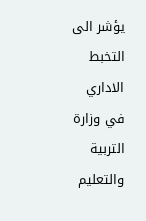يؤشر الى التخبط الاداري في وزارة التربية والتعليم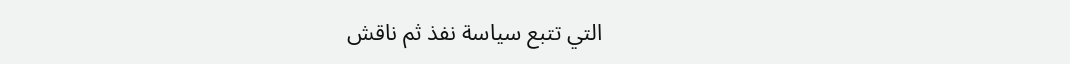التي تتبع سياسة نفذ ثم ناقش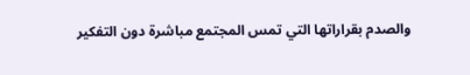والصدم بقراراتها التي تمس المجتمع مباشرة دون التفكير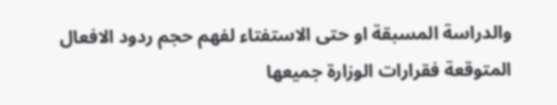والدراسة المسبقة او حتى الاستفتاء لفهم حجم ردود الافعال المتوقعة فقرارات الوزارة جميعها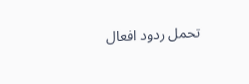تحمل ردود افعال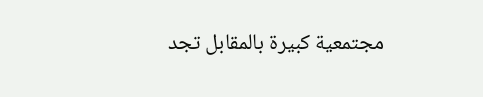مجتمعية كبيرة بالمقابل تجد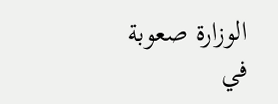الوزارة صعوبة في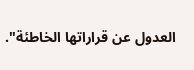العدول عن قراراتها الخاطئة".